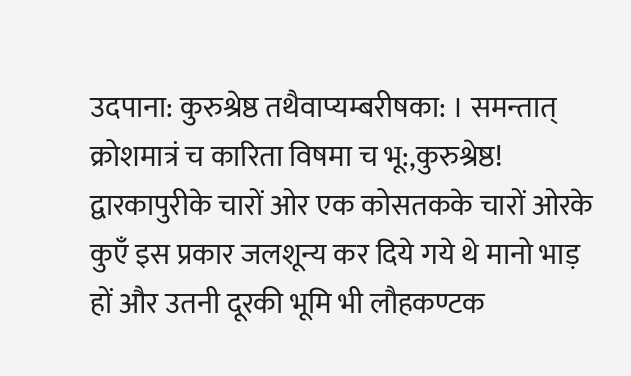उदपाना: कुरुश्रेष्ठ तथैवाप्यम्बरीषका: । समन्तात् क्रोशमात्रं च कारिता विषमा च भू:,कुरुश्रेष्ठ! द्वारकापुरीके चारों ओर एक कोसतकके चारों ओरके कुएँ इस प्रकार जलशून्य कर दिये गये थे मानो भाड़ हों और उतनी दूरकी भूमि भी लौहकण्टक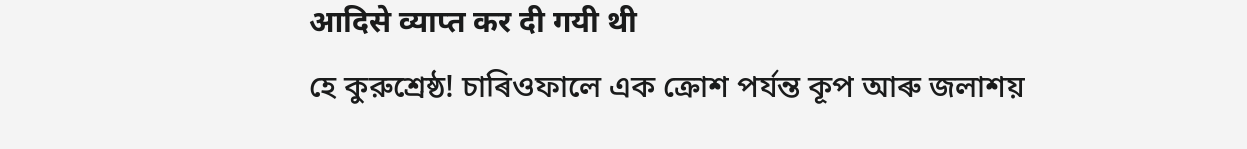आदिसे व्याप्त कर दी गयी थी
হে কুরুশ্ৰেষ্ঠ! চাৰিওফালে এক ক্রোশ পৰ্যন্ত কূপ আৰু জলাশয়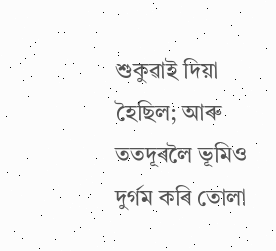শুকুৱাই দিয়া হৈছিল; আৰু ততদূৰলৈ ভূমিও দুৰ্গম কৰি তোলা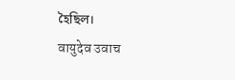হৈছিল।
वायुदेव उवाच